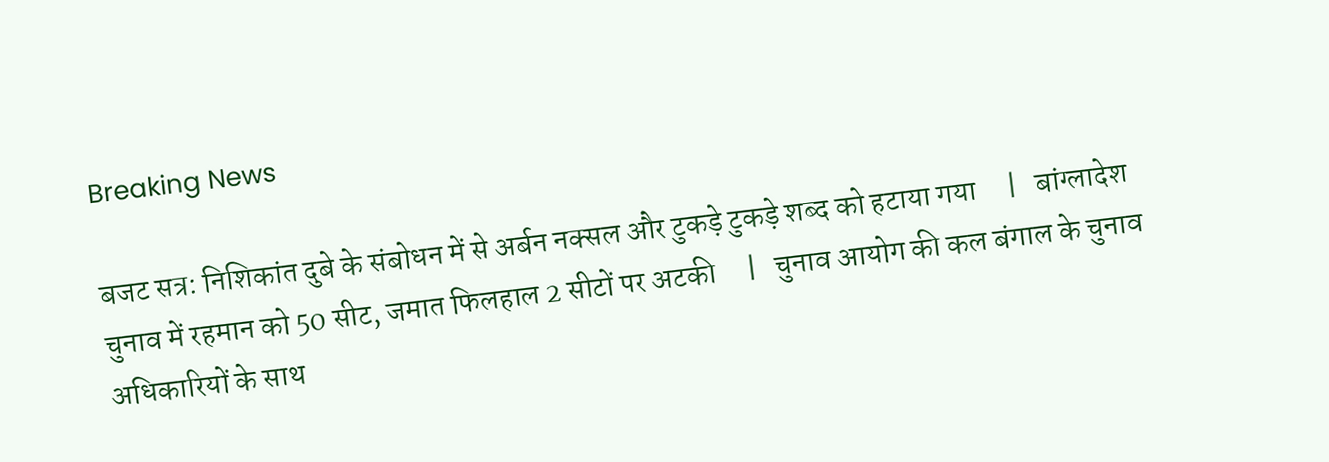Breaking News

बजट सत्र: निशिकांत दुबे के संबोधन में से अर्बन नक्सल और टुकड़े टुकड़े शब्द को हटाया गया     |   बांग्लादेश चुनाव में रहमान को 50 सीट, जमात फिलहाल 2 सीटों पर अटकी     |   चुनाव आयोग की कल बंगाल के चुनाव अधिकारियों के साथ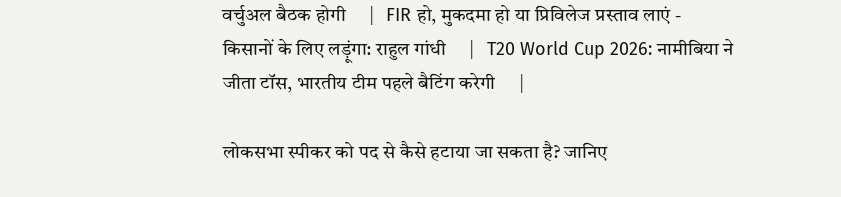वर्चुअल बैठक होगी     |   FIR हो, मुकदमा हो या प्रिविलेज प्रस्ताव लाएं - किसानों के लिए लड़ूंगा: राहुल गांधी     |   T20 World Cup 2026: नामीबिया ने जीता टॉस, भारतीय टीम पहले बैटिंग करेगी     |

लोकसभा स्पीकर को पद से कैसे हटाया जा सकता है? जानिए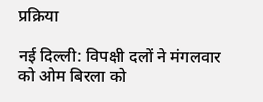प्रक्रिया

नई दिल्ली: विपक्षी दलों ने मंगलवार को ओम बिरला को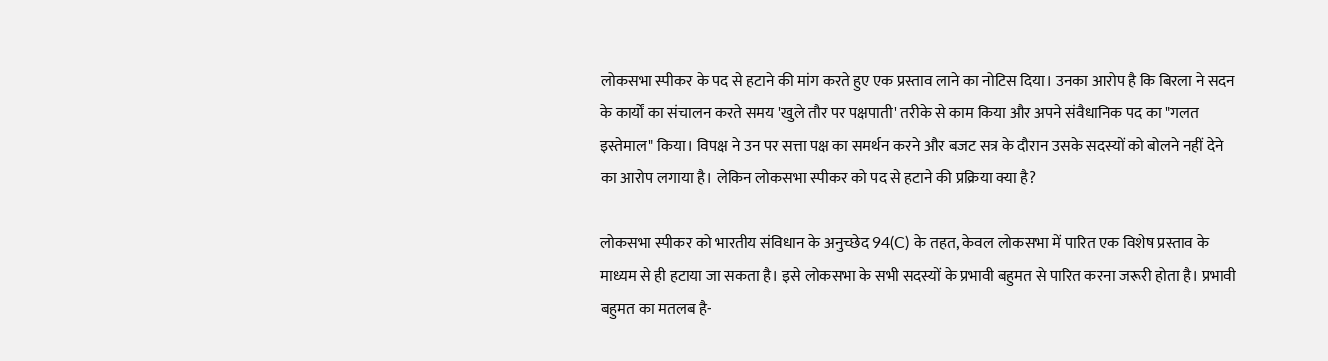लोकसभा स्पीकर के पद से हटाने की मांग करते हुए एक प्रस्ताव लाने का नोटिस दिया। उनका आरोप है कि बिरला ने सदन के कार्यों का संचालन करते समय 'खुले तौर पर पक्षपाती' तरीके से काम किया और अपने संवैधानिक पद का "गलत इस्तेमाल" किया। विपक्ष ने उन पर सत्ता पक्ष का समर्थन करने और बजट सत्र के दौरान उसके सदस्यों को बोलने नहीं देने का आरोप लगाया है। लेकिन लोकसभा स्पीकर को पद से हटाने की प्रक्रिया क्या है?

लोकसभा स्पीकर को भारतीय संविधान के अनुच्छेद 94(C) के तहत, केवल लोकसभा में पारित एक विशेष प्रस्ताव के माध्यम से ही हटाया जा सकता है। इसे लोकसभा के सभी सदस्यों के प्रभावी बहुमत से पारित करना जरूरी होता है। प्रभावी बहुमत का मतलब है-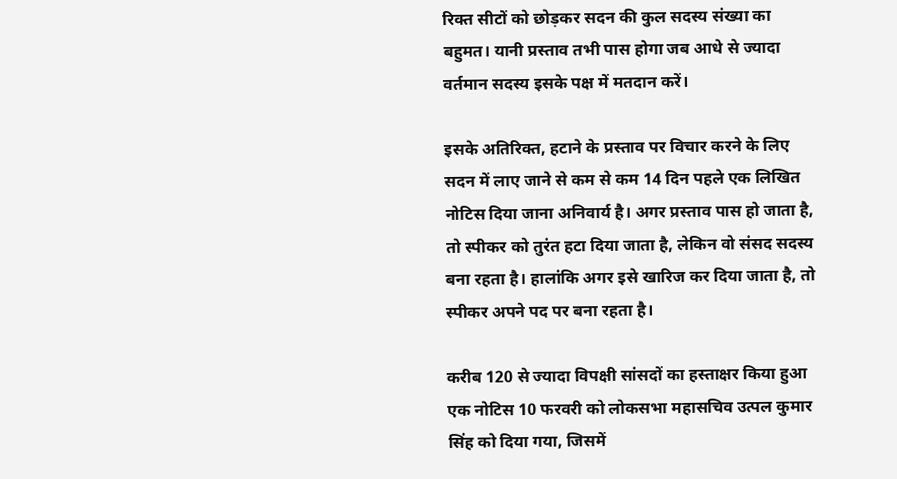रिक्त सीटों को छोड़कर सदन की कुल सदस्य संख्या का बहुमत। यानी प्रस्ताव तभी पास होगा जब आधे से ज्यादा वर्तमान सदस्य इसके पक्ष में मतदान करें।

इसके अतिरिक्त, हटाने के प्रस्ताव पर विचार करने के लिए सदन में लाए जाने से कम से कम 14 दिन पहले एक लिखित नोटिस दिया जाना अनिवार्य है। अगर प्रस्ताव पास हो जाता है, तो स्पीकर को तुरंत हटा दिया जाता है, लेकिन वो संसद सदस्य बना रहता है। हालांकि अगर इसे खारिज कर दिया जाता है, तो स्पीकर अपने पद पर बना रहता है।

करीब 120 से ज्यादा विपक्षी सांसदों का हस्ताक्षर किया हुआ एक नोटिस 10 फरवरी को लोकसभा महासचिव उत्पल कुमार सिंह को दिया गया, जिसमें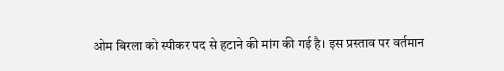ओम बिरला को स्पीकर पद से हटाने की मांग की गई है। इस प्रस्ताव पर वर्तमान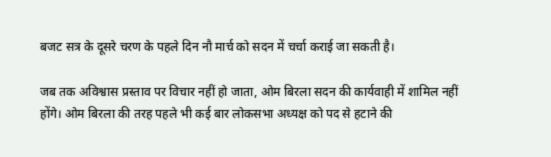बजट सत्र के दूसरे चरण के पहले दिन नौ मार्च को सदन में चर्चा कराई जा सकती है।

जब तक अविश्वास प्रस्ताव पर विचार नहीं हो जाता, ओम बिरला सदन की कार्यवाही में शामिल नहीं होंगे। ओम बिरला की तरह पहले भी कई बार लोकसभा अध्यक्ष को पद से हटाने की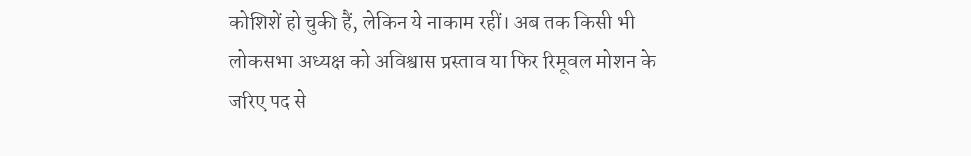कोशिशें हो चुकी हैं, लेकिन ये नाकाम रहीं। अब तक किसी भी लोकसभा अध्यक्ष को अविश्वास प्रस्ताव या फिर रिमूवल मोशन के जरिए पद से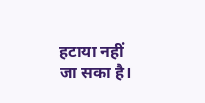हटाया नहीं जा सका है।